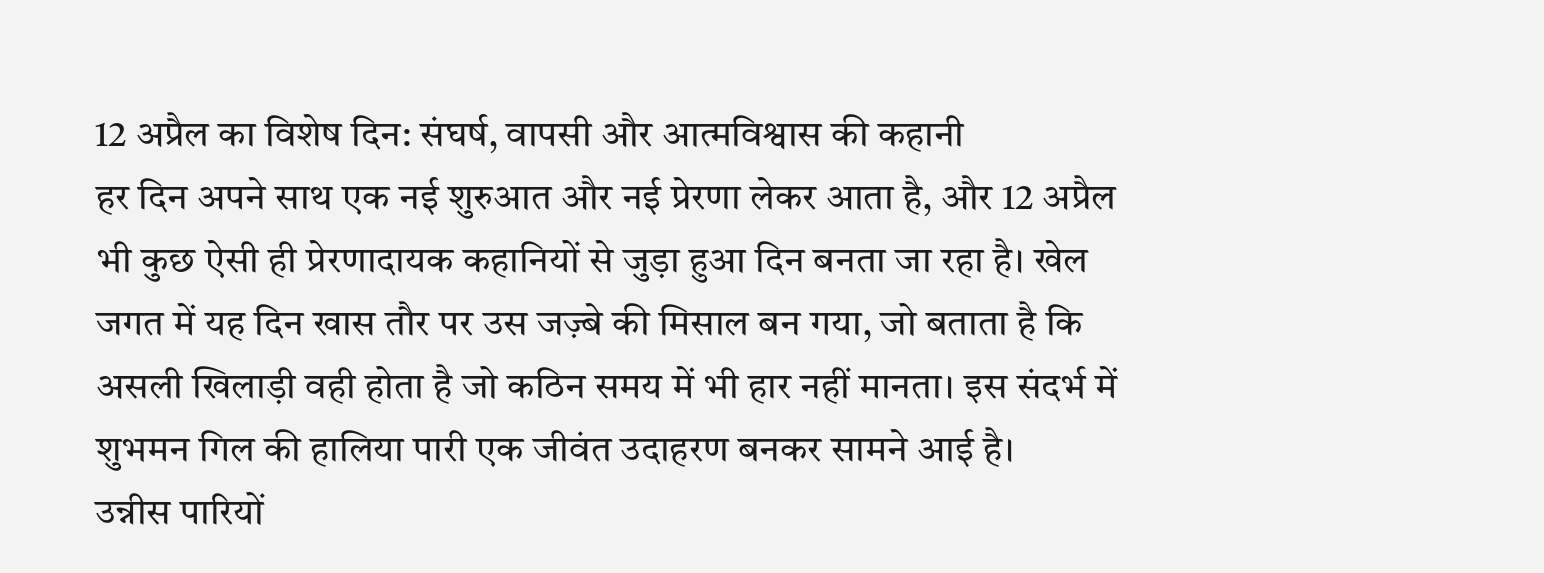12 अप्रैल का विशेष दिन: संघर्ष, वापसी और आत्मविश्वास की कहानी
हर दिन अपने साथ एक नई शुरुआत और नई प्रेरणा लेकर आता है, और 12 अप्रैल भी कुछ ऐसी ही प्रेरणादायक कहानियों से जुड़ा हुआ दिन बनता जा रहा है। खेल जगत में यह दिन खास तौर पर उस जज़्बे की मिसाल बन गया, जो बताता है कि असली खिलाड़ी वही होता है जो कठिन समय में भी हार नहीं मानता। इस संदर्भ में शुभमन गिल की हालिया पारी एक जीवंत उदाहरण बनकर सामने आई है।
उन्नीस पारियों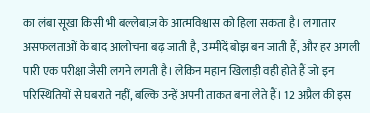का लंबा सूखा किसी भी बल्लेबाज़ के आत्मविश्वास को हिला सकता है। लगातार असफलताओं के बाद आलोचना बढ़ जाती है, उम्मीदें बोझ बन जाती हैं, और हर अगली पारी एक परीक्षा जैसी लगने लगती है। लेकिन महान खिलाड़ी वही होते हैं जो इन परिस्थितियों से घबराते नहीं, बल्कि उन्हें अपनी ताकत बना लेते हैं। 12 अप्रैल की इस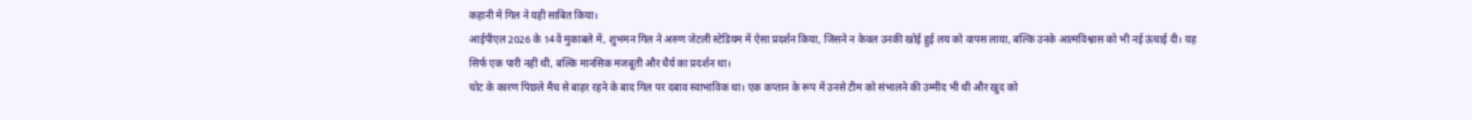कहानी में गिल ने यही साबित किया।
आईपीएल 2026 के 14वें मुकाबले में, शुभमन गिल ने अरुण जेटली स्टेडियम में ऐसा प्रदर्शन किया, जिसने न केवल उनकी खोई हुई लय को वापस लाया, बल्कि उनके आत्मविश्वास को भी नई ऊंचाई दी। यह सिर्फ एक पारी नहीं थी, बल्कि मानसिक मजबूती और धैर्य का प्रदर्शन था।
चोट के कारण पिछले मैच से बाहर रहने के बाद गिल पर दबाव स्वाभाविक था। एक कप्तान के रूप में उनसे टीम को संभालने की उम्मीद भी थी और खुद को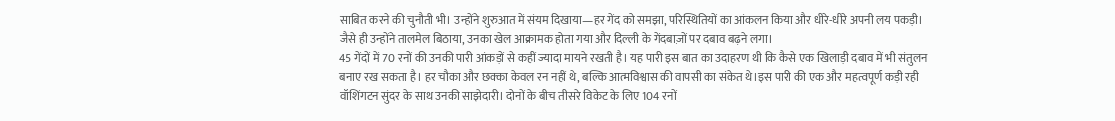साबित करने की चुनौती भी। उन्होंने शुरुआत में संयम दिखाया—हर गेंद को समझा, परिस्थितियों का आंकलन किया और धीरे-धीरे अपनी लय पकड़ी। जैसे ही उन्होंने तालमेल बिठाया, उनका खेल आक्रामक होता गया और दिल्ली के गेंदबाज़ों पर दबाव बढ़ने लगा।
45 गेंदों में 70 रनों की उनकी पारी आंकड़ों से कहीं ज्यादा मायने रखती है। यह पारी इस बात का उदाहरण थी कि कैसे एक खिलाड़ी दबाव में भी संतुलन बनाए रख सकता है। हर चौका और छक्का केवल रन नहीं थे, बल्कि आत्मविश्वास की वापसी का संकेत थे।इस पारी की एक और महत्वपूर्ण कड़ी रही वॉशिंगटन सुंदर के साथ उनकी साझेदारी। दोनों के बीच तीसरे विकेट के लिए 104 रनों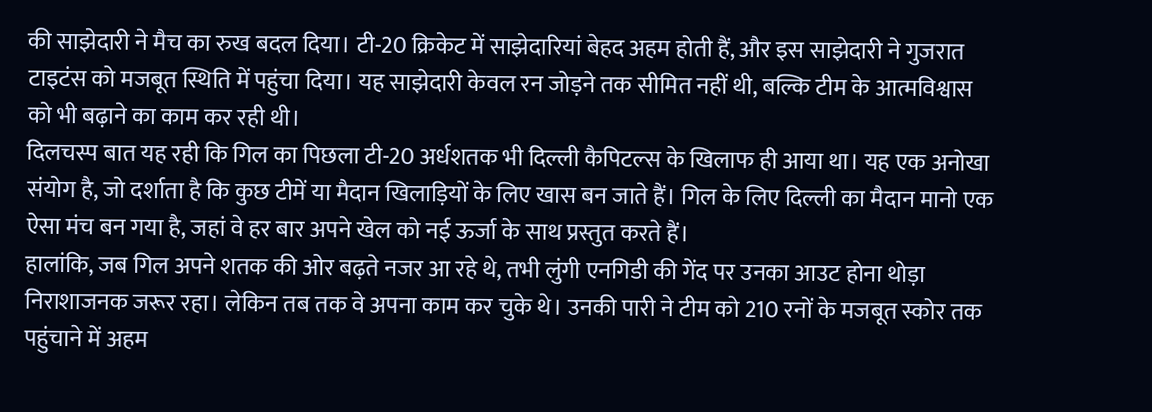की साझेदारी ने मैच का रुख बदल दिया। टी-20 क्रिकेट में साझेदारियां बेहद अहम होती हैं, और इस साझेदारी ने गुजरात टाइटंस को मजबूत स्थिति में पहुंचा दिया। यह साझेदारी केवल रन जोड़ने तक सीमित नहीं थी, बल्कि टीम के आत्मविश्वास को भी बढ़ाने का काम कर रही थी।
दिलचस्प बात यह रही कि गिल का पिछला टी-20 अर्धशतक भी दिल्ली कैपिटल्स के खिलाफ ही आया था। यह एक अनोखा संयोग है, जो दर्शाता है कि कुछ टीमें या मैदान खिलाड़ियों के लिए खास बन जाते हैं। गिल के लिए दिल्ली का मैदान मानो एक ऐसा मंच बन गया है, जहां वे हर बार अपने खेल को नई ऊर्जा के साथ प्रस्तुत करते हैं।
हालांकि, जब गिल अपने शतक की ओर बढ़ते नजर आ रहे थे, तभी लुंगी एनगिडी की गेंद पर उनका आउट होना थोड़ा निराशाजनक जरूर रहा। लेकिन तब तक वे अपना काम कर चुके थे। उनकी पारी ने टीम को 210 रनों के मजबूत स्कोर तक पहुंचाने में अहम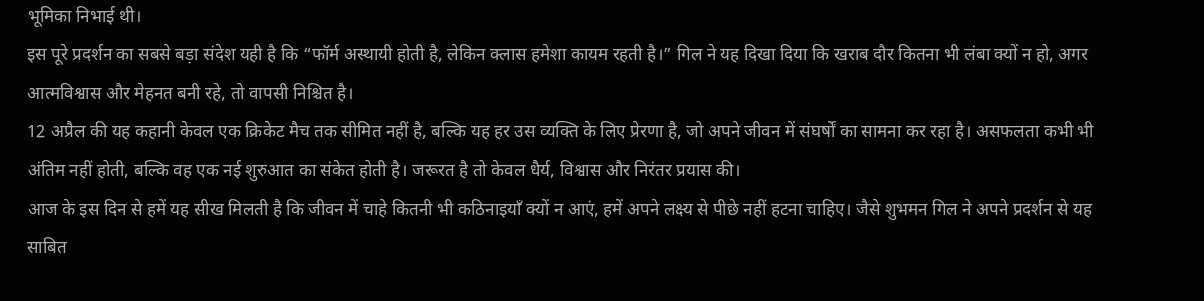भूमिका निभाई थी।
इस पूरे प्रदर्शन का सबसे बड़ा संदेश यही है कि “फॉर्म अस्थायी होती है, लेकिन क्लास हमेशा कायम रहती है।” गिल ने यह दिखा दिया कि खराब दौर कितना भी लंबा क्यों न हो, अगर आत्मविश्वास और मेहनत बनी रहे, तो वापसी निश्चित है।
12 अप्रैल की यह कहानी केवल एक क्रिकेट मैच तक सीमित नहीं है, बल्कि यह हर उस व्यक्ति के लिए प्रेरणा है, जो अपने जीवन में संघर्षों का सामना कर रहा है। असफलता कभी भी अंतिम नहीं होती, बल्कि वह एक नई शुरुआत का संकेत होती है। जरूरत है तो केवल धैर्य, विश्वास और निरंतर प्रयास की।
आज के इस दिन से हमें यह सीख मिलती है कि जीवन में चाहे कितनी भी कठिनाइयाँ क्यों न आएं, हमें अपने लक्ष्य से पीछे नहीं हटना चाहिए। जैसे शुभमन गिल ने अपने प्रदर्शन से यह साबित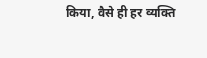किया, वैसे ही हर व्यक्ति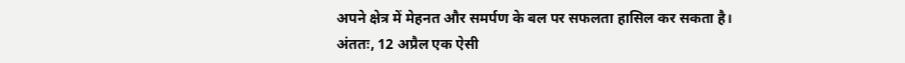अपने क्षेत्र में मेहनत और समर्पण के बल पर सफलता हासिल कर सकता है।
अंततः, 12 अप्रैल एक ऐसी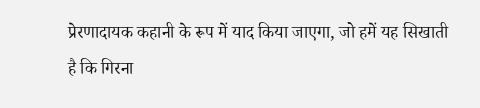प्रेरणादायक कहानी के रूप में याद किया जाएगा, जो हमें यह सिखाती है कि गिरना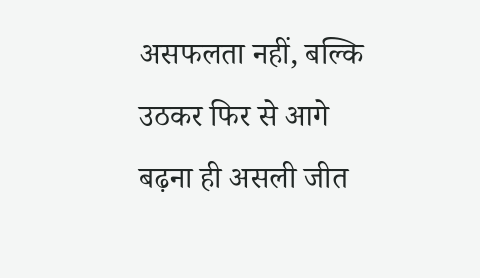असफलता नहीं, बल्कि उठकर फिर से आगे बढ़ना ही असली जीत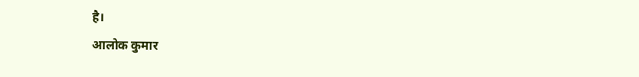है।
आलोक कुमार